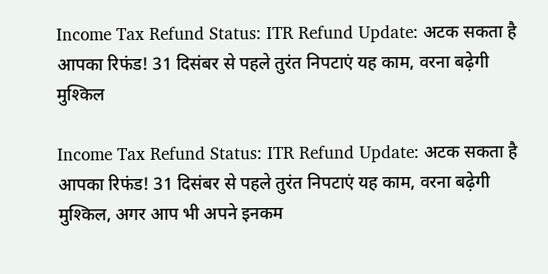Income Tax Refund Status: ITR Refund Update: अटक सकता है आपका रिफंड! 31 दिसंबर से पहले तुरंत निपटाएं यह काम, वरना बढ़ेगी मुश्किल

Income Tax Refund Status: ITR Refund Update: अटक सकता है आपका रिफंड! 31 दिसंबर से पहले तुरंत निपटाएं यह काम, वरना बढ़ेगी मुश्किल, अगर आप भी अपने इनकम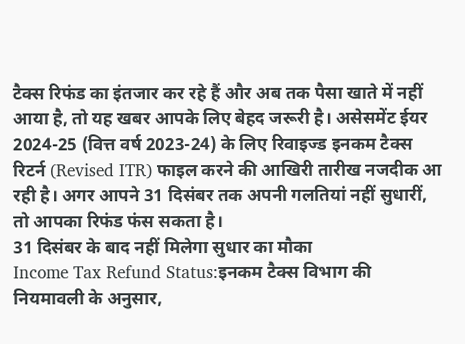टैक्स रिफंड का इंतजार कर रहे हैं और अब तक पैसा खाते में नहीं आया है, तो यह खबर आपके लिए बेहद जरूरी है। असेसमेंट ईयर 2024-25 (वित्त वर्ष 2023-24) के लिए रिवाइज्ड इनकम टैक्स रिटर्न (Revised ITR) फाइल करने की आखिरी तारीख नजदीक आ रही है। अगर आपने 31 दिसंबर तक अपनी गलतियां नहीं सुधारीं, तो आपका रिफंड फंस सकता है।
31 दिसंबर के बाद नहीं मिलेगा सुधार का मौका
Income Tax Refund Status:इनकम टैक्स विभाग की नियमावली के अनुसार,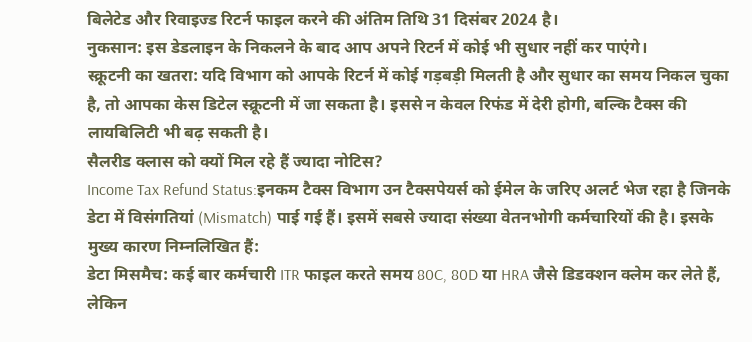बिलेटेड और रिवाइज्ड रिटर्न फाइल करने की अंतिम तिथि 31 दिसंबर 2024 है।
नुकसान: इस डेडलाइन के निकलने के बाद आप अपने रिटर्न में कोई भी सुधार नहीं कर पाएंगे।
स्क्रूटनी का खतरा: यदि विभाग को आपके रिटर्न में कोई गड़बड़ी मिलती है और सुधार का समय निकल चुका है, तो आपका केस डिटेल स्क्रूटनी में जा सकता है। इससे न केवल रिफंड में देरी होगी, बल्कि टैक्स की लायबिलिटी भी बढ़ सकती है।
सैलरीड क्लास को क्यों मिल रहे हैं ज्यादा नोटिस?
Income Tax Refund Status:इनकम टैक्स विभाग उन टैक्सपेयर्स को ईमेल के जरिए अलर्ट भेज रहा है जिनके डेटा में विसंगतियां (Mismatch) पाई गई हैं। इसमें सबसे ज्यादा संख्या वेतनभोगी कर्मचारियों की है। इसके मुख्य कारण निम्नलिखित हैं:
डेटा मिसमैच: कई बार कर्मचारी ITR फाइल करते समय 80C, 80D या HRA जैसे डिडक्शन क्लेम कर लेते हैं, लेकिन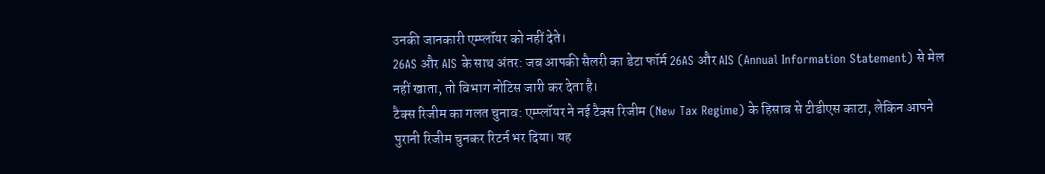उनकी जानकारी एम्प्लॉयर को नहीं देते।
26AS और AIS के साथ अंतर: जब आपकी सैलरी का डेटा फॉर्म 26AS और AIS (Annual Information Statement) से मेल नहीं खाता, तो विभाग नोटिस जारी कर देता है।
टैक्स रिजीम का गलत चुनाव: एम्प्लॉयर ने नई टैक्स रिजीम (New Tax Regime) के हिसाब से टीडीएस काटा, लेकिन आपने पुरानी रिजीम चुनकर रिटर्न भर दिया। यह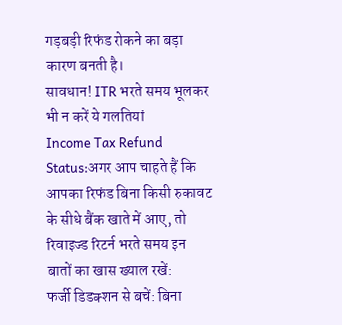गड़बड़ी रिफंड रोकने का बड़ा कारण बनती है।
सावधान! ITR भरते समय भूलकर भी न करें ये गलतियां
Income Tax Refund Status:अगर आप चाहते हैं कि आपका रिफंड बिना किसी रुकावट के सीधे बैंक खाते में आए, तो रिवाइज्ड रिटर्न भरते समय इन बातों का खास ख्याल रखें:
फर्जी डिडक्शन से बचें: बिना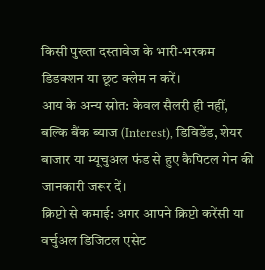किसी पुख्ता दस्तावेज के भारी-भरकम डिडक्शन या छूट क्लेम न करें।
आय के अन्य स्रोत: केवल सैलरी ही नहीं, बल्कि बैंक ब्याज (Interest), डिविडेंड, शेयर बाजार या म्यूचुअल फंड से हुए कैपिटल गेन की जानकारी जरूर दें।
क्रिप्टो से कमाई: अगर आपने क्रिप्टो करेंसी या वर्चुअल डिजिटल एसेट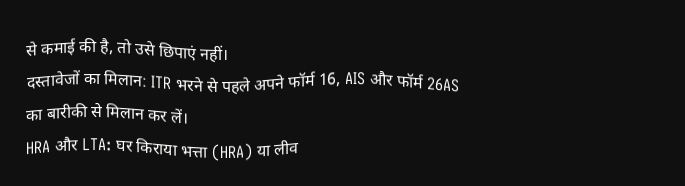से कमाई की है, तो उसे छिपाएं नहीं।
दस्तावेजों का मिलान: ITR भरने से पहले अपने फॉर्म 16, AIS और फॉर्म 26AS का बारीकी से मिलान कर लें।
HRA और LTA: घर किराया भत्ता (HRA) या लीव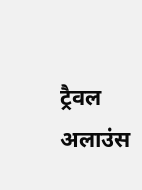ट्रैवल अलाउंस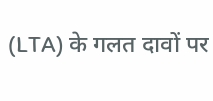(LTA) के गलत दावों पर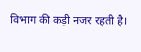विभाग की कड़ी नजर रहती है।